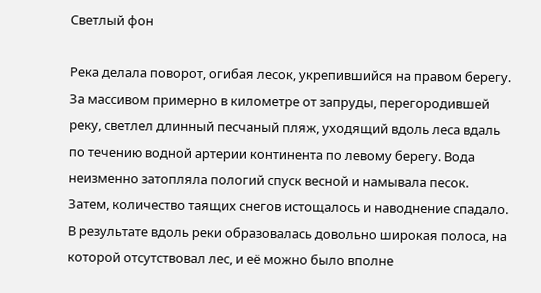Светлый фон

Река делала поворот, огибая лесок, укрепившийся на правом берегу. За массивом примерно в километре от запруды, перегородившей реку, светлел длинный песчаный пляж, уходящий вдоль леса вдаль по течению водной артерии континента по левому берегу. Вода неизменно затопляла пологий спуск весной и намывала песок. Затем, количество таящих снегов истощалось и наводнение спадало. В результате вдоль реки образовалась довольно широкая полоса, на которой отсутствовал лес, и её можно было вполне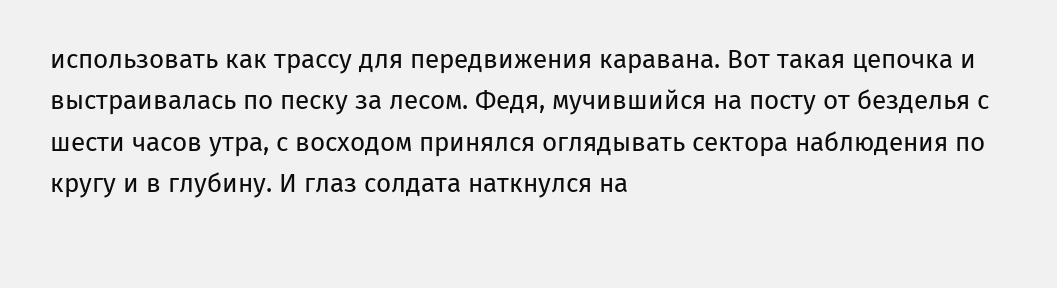использовать как трассу для передвижения каравана. Вот такая цепочка и выстраивалась по песку за лесом. Федя, мучившийся на посту от безделья с шести часов утра, с восходом принялся оглядывать сектора наблюдения по кругу и в глубину. И глаз солдата наткнулся на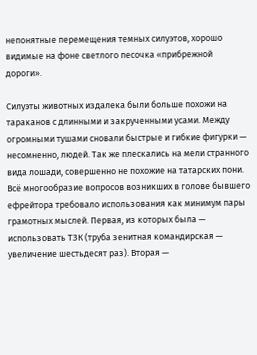непонятные перемещения темных силуэтов, хорошо видимые на фоне светлого песочка «прибрежной дороги».

Силуэты животных издалека были больше похожи на тараканов с длинными и закрученными усами. Между огромными тушами сновали быстрые и гибкие фигурки — несомненно, людей. Так же плескались на мели странного вида лошади, совершенно не похожие на татарских пони. Всё многообразие вопросов возникших в голове бывшего ефрейтора требовало использования как минимум пары грамотных мыслей. Первая, из которых была — использовать ТЗК (труба зенитная командирская — увеличение шестьдесят раз). Вторая —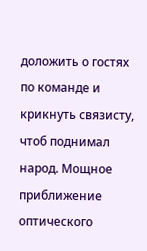доложить о гостях по команде и крикнуть связисту, чтоб поднимал народ. Мощное приближение оптического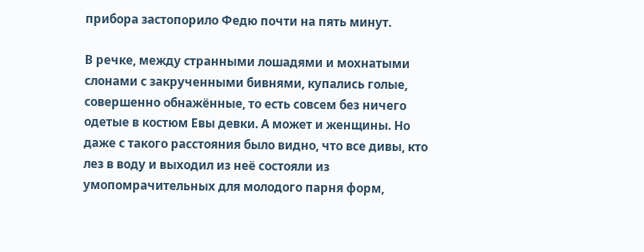прибора застопорило Федю почти на пять минут.

В речке, между странными лошадями и мохнатыми слонами с закрученными бивнями, купались голые, совершенно обнажённые, то есть совсем без ничего одетые в костюм Евы девки. А может и женщины. Но даже с такого расстояния было видно, что все дивы, кто лез в воду и выходил из неё состояли из умопомрачительных для молодого парня форм,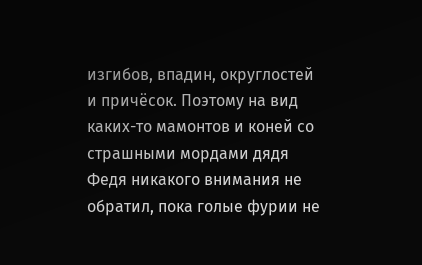изгибов, впадин, округлостей и причёсок. Поэтому на вид каких-то мамонтов и коней со страшными мордами дядя Федя никакого внимания не обратил, пока голые фурии не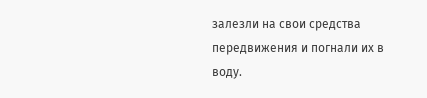залезли на свои средства передвижения и погнали их в воду.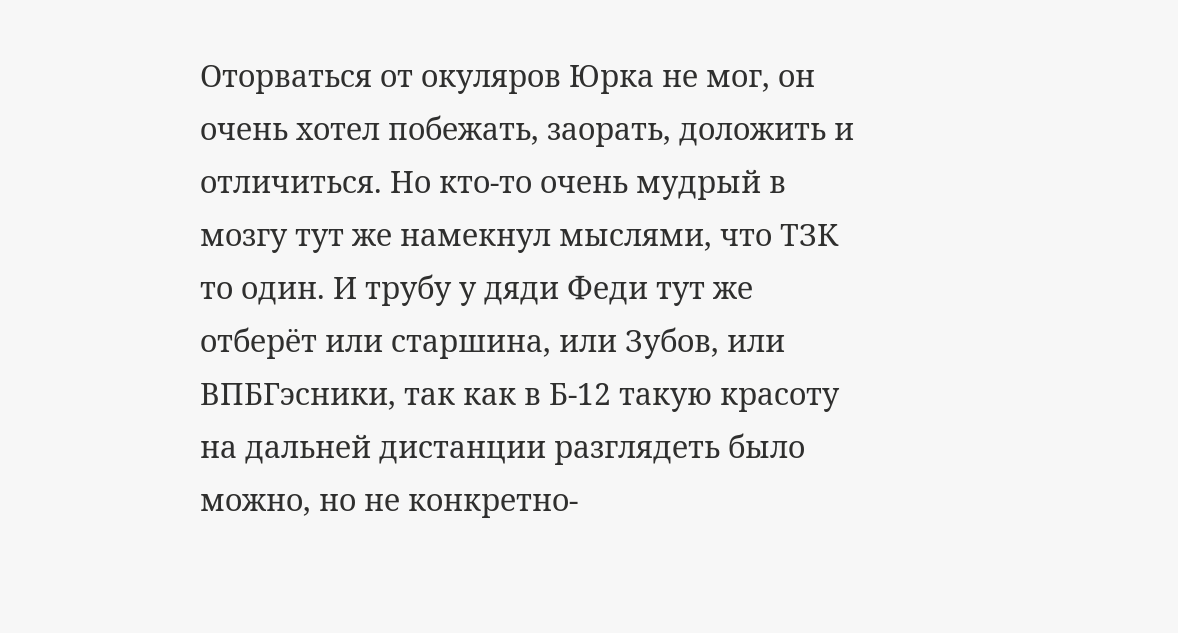Оторваться от окуляров Юрка не мог, он очень хотел побежать, заорать, доложить и отличиться. Но кто-то очень мудрый в мозгу тут же намекнул мыслями, что ТЗК то один. И трубу у дяди Феди тут же отберёт или старшина, или Зубов, или ВПБГэсники, так как в Б-12 такую красоту на дальней дистанции разглядеть было можно, но не конкретно-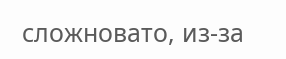сложновато, из-за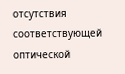отсутствия соответствующей оптической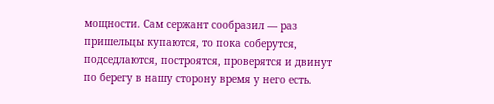мощности. Сам сержант сообразил — раз пришельцы купаются, то пока соберутся, подседлаются, построятся, проверятся и двинут по берегу в нашу сторону время у него есть.